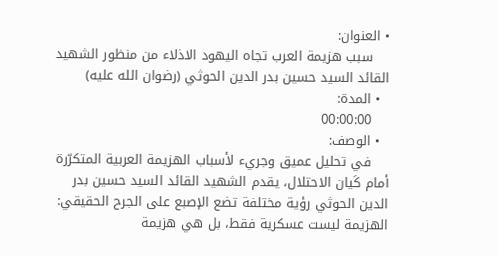• العنوان:
    سبب هزيمة العرب تجاه اليهود الاذلاء من منظور الشهيد القائد السيد حسين بدر الدين الحوثي (رضوان الله عليه)
  • المدة:
    00:00:00
  • الوصف:
    في تحليل عميق وجريء لأسباب الهزيمة العربية المتكرّرة أمام كَيان الاحتلال، يقدم الشهيد القائد السيد حسين بدر الدين الحوثي رؤية مختلفة تضع الإصبع على الجرح الحقيقي: الهزيمة ليست عسكرية فقط، بل هي هزيمة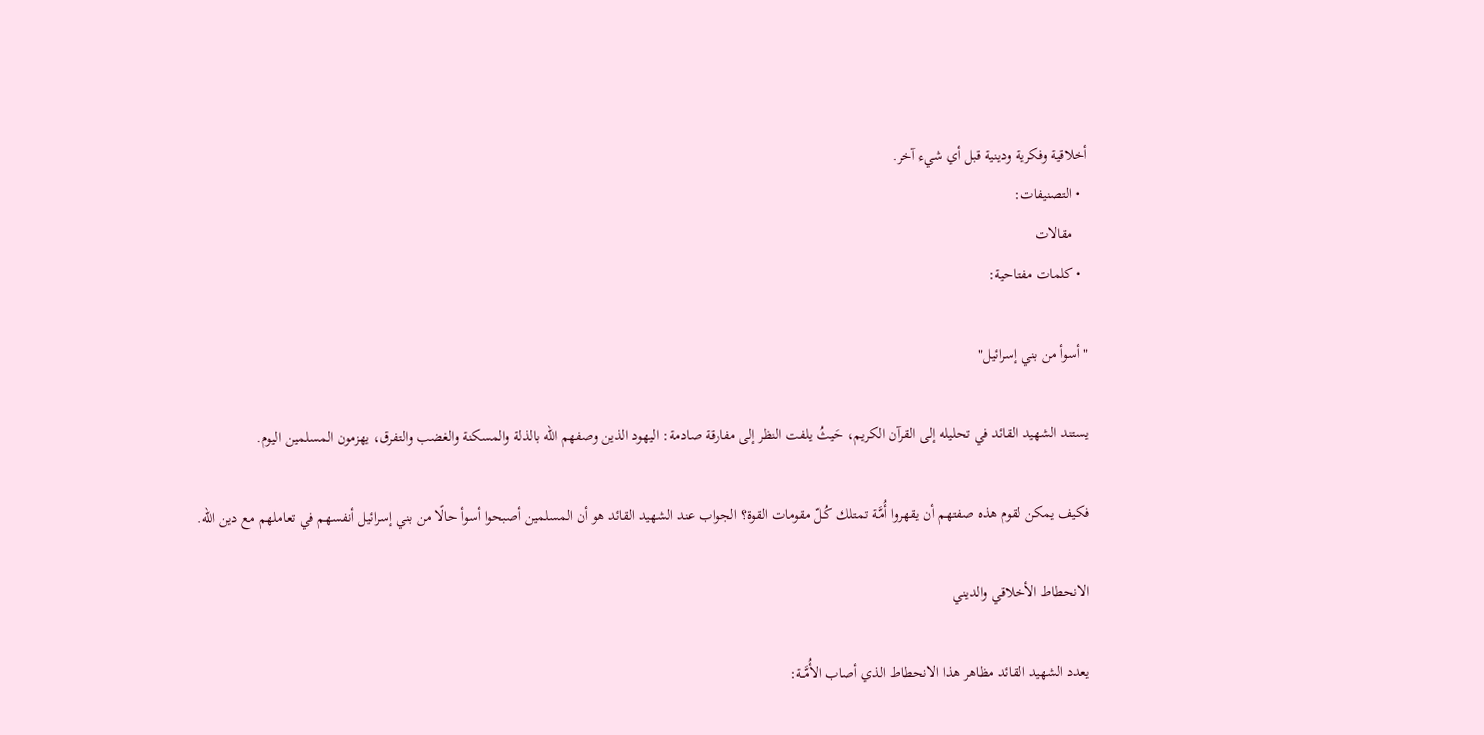أخلاقية وفكرية ودينية قبل أي شيء آخر.
  • التصنيفات:
    مقالات
  • كلمات مفتاحية:

"أسوأ من بني إسرائيل"

يستند الشهيد القائد في تحليله إلى القرآن الكريم، حَيثُ يلفت النظر إلى مفارقة صادمة: اليهود الذين وصفهم الله بالذلة والمسكنة والغضب والتفرق، يهزمون المسلمين اليوم.

فكيف يمكن لقوم هذه صفتهم أن يقهروا أُمَّـة تمتلك كُـلّ مقومات القوة؟ الجواب عند الشهيد القائد هو أن المسلمين أصبحوا أسوأ حالًا من بني إسرائيل أنفسهم في تعاملهم مع دين الله.

الانحطاط الأخلاقي والديني

يعدد الشهيد القائد مظاهر هذا الانحطاط الذي أصاب الأُمَّــة: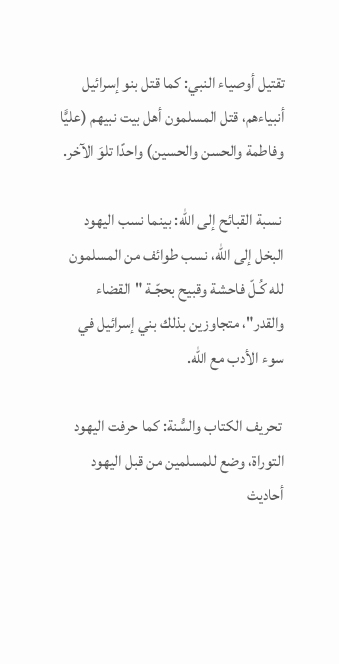تقتيل أوصياء النبي: كما قتل بنو إسرائيل أنبياءهم، قتل المسلمون أهل بيت نبيهم (عليًّا وفاطمة والحسن والحسين) واحدًا تلوَ الآخر.

 نسبة القبائح إلى الله: بينما نسب اليهود البخل إلى الله، نسب طوائف من المسلمون لله كُـلّ فاحشة وقبيح بحجّـة "القضاء والقدر"، متجاوزين بذلك بني إسرائيل في سوء الأدب مع الله.

 تحريف الكتاب والسُّنة: كما حرفت اليهود التوراة، وضع للمسلمين من قبل اليهود أحاديث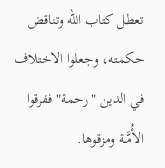تعطل كتاب الله وتناقض حكمته، وجعلوا الاختلاف في الدين "رحمة" ففرقوا الأُمَّــة ومزقوها.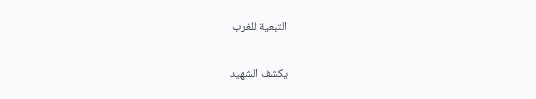التبعية للغرب

يكشف الشهيد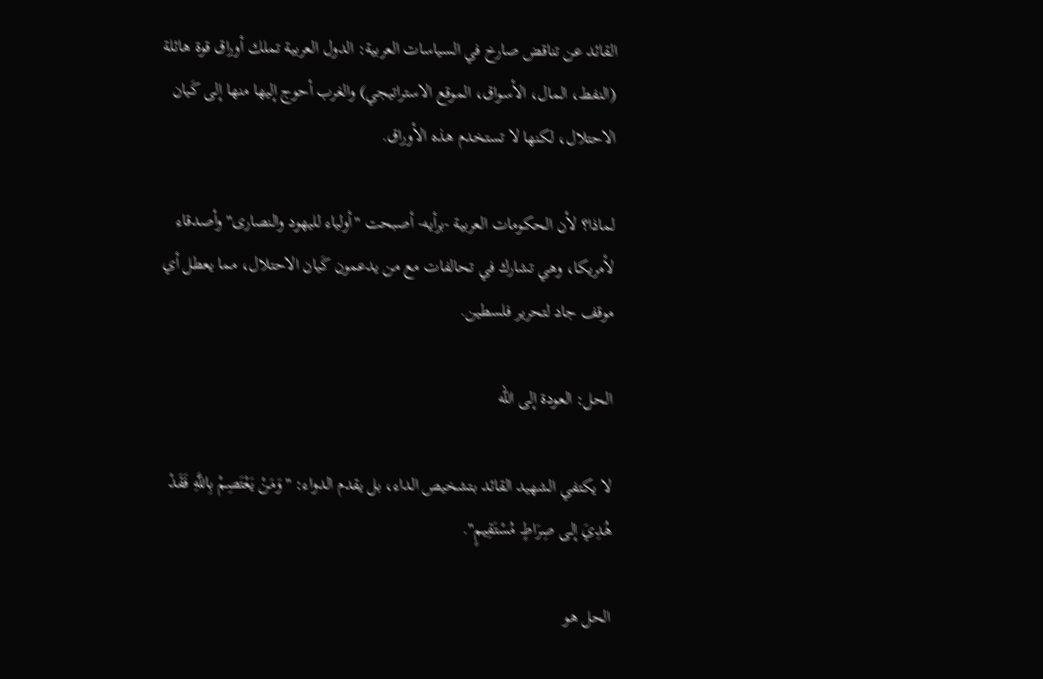القائد عن تناقض صارخ في السياسات العربية: الدول العربية تملك أوراق قوة هائلة (النفط، المال، الأسواق، الموقع الاستراتيجي) والغرب أحوج إليها منها إلى كَيان الاحتلال، لكنها لا تستخدم هذه الأوراق.

لماذا؟ لأن الحكومات العربية -برأيه- أصبحت "أولياء لليهود والنصارى" وأصدقاء لأمريكا، وهي تشارك في تحالفات مع من يدعمون كَيان الاحتلال، مما يعطل أي موقف جاد لتحرير فلسطين.

الحل: العودة إلى الله

لا يكتفي الشهيد القائد بتشخيص الداء، بل يقدم الدواء: "وَمَنْ يَعْتَصِمْ بِاللَّهِ فَقَدْ هُدِيَ إلى صِرَاطٍ مُسْتَقِيمٍ".

الحل هو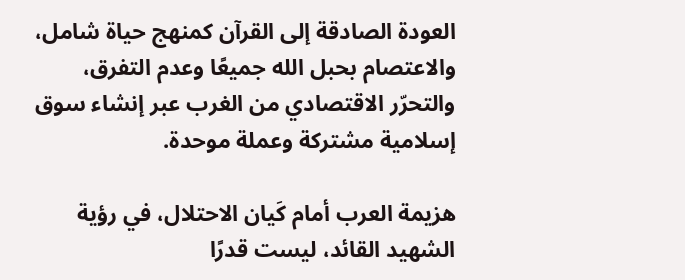العودة الصادقة إلى القرآن كمنهج حياة شامل، والاعتصام بحبل الله جميعًا وعدم التفرق، والتحرّر الاقتصادي من الغرب عبر إنشاء سوق إسلامية مشتركة وعملة موحدة.

هزيمة العرب أمام كَيان الاحتلال، في رؤية الشهيد القائد، ليست قدرًا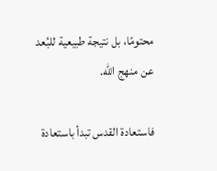محتومًا، بل نتيجة طبيعية للبُعد عن منهج الله.

فاستعادة القدس تبدأ باستعادة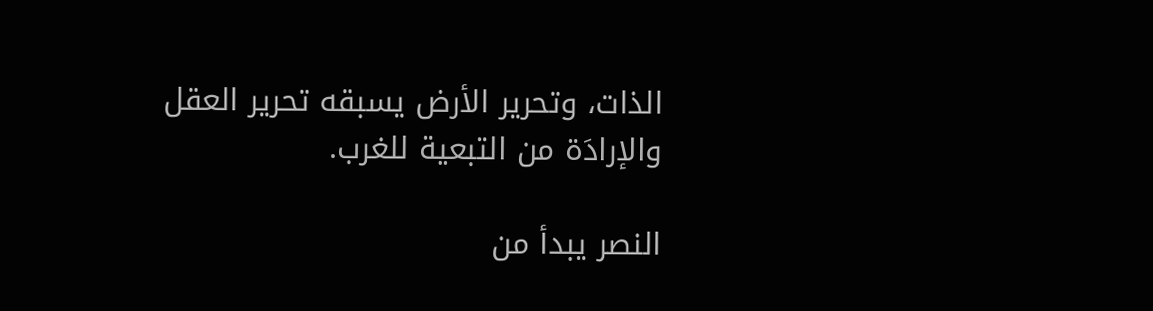الذات، وتحرير الأرض يسبقه تحرير العقل والإرادَة من التبعية للغرب.

النصر يبدأ من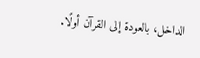الداخل، بالعودة إلى القرآن أولًا.